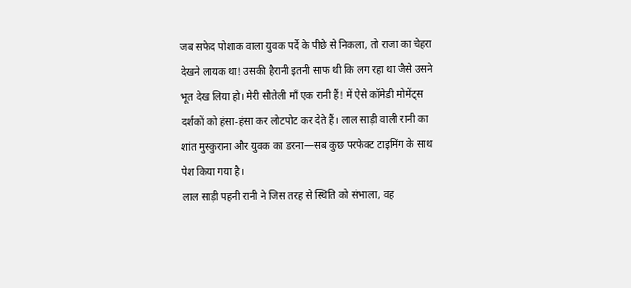जब सफेद पोशाक वाला युवक पर्दे के पीछे से निकला, तो राजा का चेहरा देखने लायक था! उसकी हैरानी इतनी साफ थी कि लग रहा था जैसे उसने भूत देख लिया हो। मेरी सौतेली माँ एक रानी हैं! में ऐसे कॉमेडी मोमेंट्स दर्शकों को हंसा-हंसा कर लोटपोट कर देते हैं। लाल साड़ी वाली रानी का शांत मुस्कुराना और युवक का डरना—सब कुछ परफेक्ट टाइमिंग के साथ पेश किया गया है।
लाल साड़ी पहनी रानी ने जिस तरह से स्थिति को संभाला, वह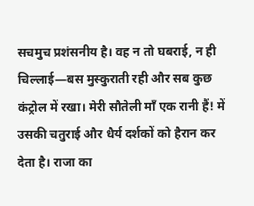सचमुच प्रशंसनीय है। वह न तो घबराई, न ही चिल्लाई—बस मुस्कुराती रही और सब कुछ कंट्रोल में रखा। मेरी सौतेली माँ एक रानी हैं! में उसकी चतुराई और धैर्य दर्शकों को हैरान कर देता है। राजा का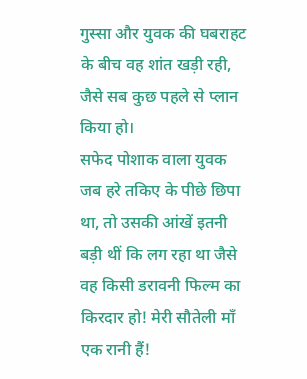गुस्सा और युवक की घबराहट के बीच वह शांत खड़ी रही, जैसे सब कुछ पहले से प्लान किया हो।
सफेद पोशाक वाला युवक जब हरे तकिए के पीछे छिपा था, तो उसकी आंखें इतनी बड़ी थीं कि लग रहा था जैसे वह किसी डरावनी फिल्म का किरदार हो! मेरी सौतेली माँ एक रानी हैं!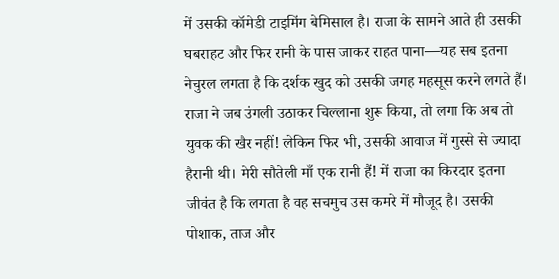में उसकी कॉमेडी टाइमिंग बेमिसाल है। राजा के सामने आते ही उसकी घबराहट और फिर रानी के पास जाकर राहत पाना—यह सब इतना नेचुरल लगता है कि दर्शक खुद को उसकी जगह महसूस करने लगते हैं।
राजा ने जब उंगली उठाकर चिल्लाना शुरू किया, तो लगा कि अब तो युवक की खैर नहीं! लेकिन फिर भी, उसकी आवाज में गुस्से से ज्यादा हैरानी थी। मेरी सौतेली माँ एक रानी हैं! में राजा का किरदार इतना जीवंत है कि लगता है वह सचमुच उस कमरे में मौजूद है। उसकी पोशाक, ताज और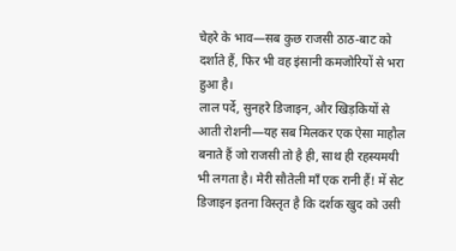चेहरे के भाव—सब कुछ राजसी ठाठ-बाट को दर्शाते हैं, फिर भी वह इंसानी कमजोरियों से भरा हुआ है।
लाल पर्दे, सुनहरे डिजाइन, और खिड़कियों से आती रोशनी—यह सब मिलकर एक ऐसा माहौल बनाते हैं जो राजसी तो है ही, साथ ही रहस्यमयी भी लगता है। मेरी सौतेली माँ एक रानी हैं! में सेट डिजाइन इतना विस्तृत है कि दर्शक खुद को उसी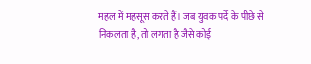महल में महसूस करते हैं। जब युवक पर्दे के पीछे से निकलता है, तो लगता है जैसे कोई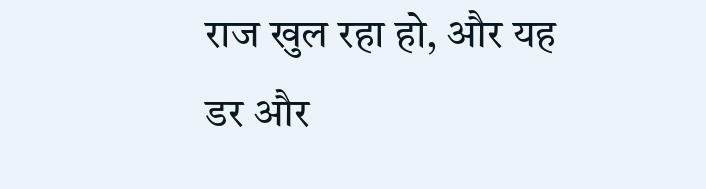राज खुल रहा हो, और यह डर और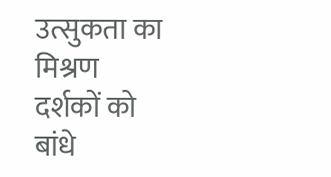उत्सुकता का मिश्रण दर्शकों को बांधे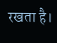रखता है।